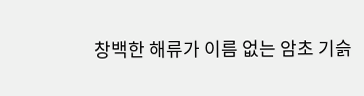창백한 해류가 이름 없는 암초 기슭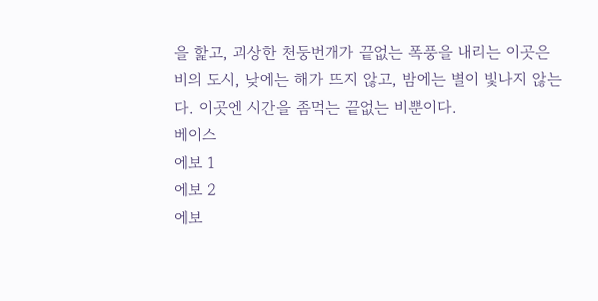을 핥고, 괴상한 천둥번개가 끝없는 폭풍을 내리는 이곳은 비의 도시, 낮에는 해가 뜨지 않고, 밤에는 별이 빛나지 않는다. 이곳엔 시간을 좀먹는 끝없는 비뿐이다.
베이스
에보 1
에보 2
에보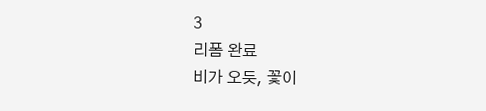3
리폼 완료
비가 오듯, 꽃이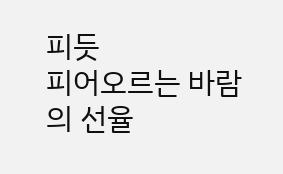피듯
피어오르는 바람의 선율